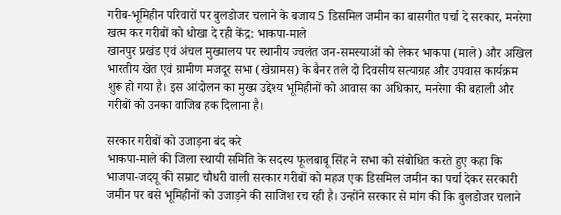गरीब-भूमिहीन परिवारों पर बुलडोजर चलाने के बजाय 5 डिसमिल जमीन का बासगीत पर्चा दे सरकार, मनरेगा खत्म कर गरीबों को धोखा दे रही केंद्र: भाकपा-माले
खानपुर प्रखंड एवं अंचल मुख्यालय पर स्थानीय ज्वलंत जन-समस्याओं को लेकर भाकपा (माले) और अखिल भारतीय खेत एवं ग्रामीण मजदूर सभा (खेग्रामस) के बैनर तले दो दिवसीय सत्याग्रह और उपवास कार्यक्रम शुरू हो गया है। इस आंदोलन का मुख्य उद्देश्य भूमिहीनों को आवास का अधिकार, मनरेगा की बहाली और गरीबों को उनका वाजिब हक दिलाना है।

सरकार गरीबों को उजाड़ना बंद करे
भाकपा-माले की जिला स्थायी समिति के सदस्य फूलबाबू सिंह ने सभा को संबोधित करते हुए कहा कि भाजपा-जदयू की सम्राट चौधरी वाली सरकार गरीबों को महज एक डिसमिल जमीन का पर्चा देकर सरकारी जमीन पर बसे भूमिहीनों को उजाड़ने की साजिश रच रही है। उन्होंने सरकार से मांग की कि बुलडोजर चलाने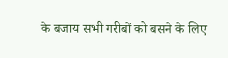के बजाय सभी गरीबों को बसने के लिए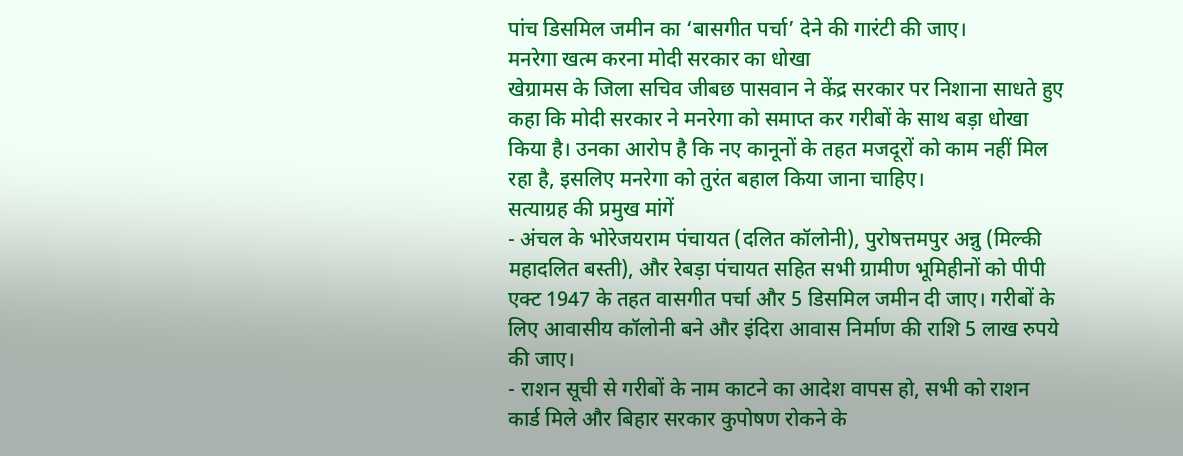पांच डिसमिल जमीन का ‘बासगीत पर्चा’ देने की गारंटी की जाए।
मनरेगा खत्म करना मोदी सरकार का धोखा
खेग्रामस के जिला सचिव जीबछ पासवान ने केंद्र सरकार पर निशाना साधते हुए कहा कि मोदी सरकार ने मनरेगा को समाप्त कर गरीबों के साथ बड़ा धोखा किया है। उनका आरोप है कि नए कानूनों के तहत मजदूरों को काम नहीं मिल रहा है, इसलिए मनरेगा को तुरंत बहाल किया जाना चाहिए।
सत्याग्रह की प्रमुख मांगें
- अंचल के भोरेजयराम पंचायत (दलित कॉलोनी), पुरोषत्तमपुर अन्नु (मिल्की महादलित बस्ती), और रेबड़ा पंचायत सहित सभी ग्रामीण भूमिहीनों को पीपी एक्ट 1947 के तहत वासगीत पर्चा और 5 डिसमिल जमीन दी जाए। गरीबों के लिए आवासीय कॉलोनी बने और इंदिरा आवास निर्माण की राशि 5 लाख रुपये की जाए।
- राशन सूची से गरीबों के नाम काटने का आदेश वापस हो, सभी को राशन कार्ड मिले और बिहार सरकार कुपोषण रोकने के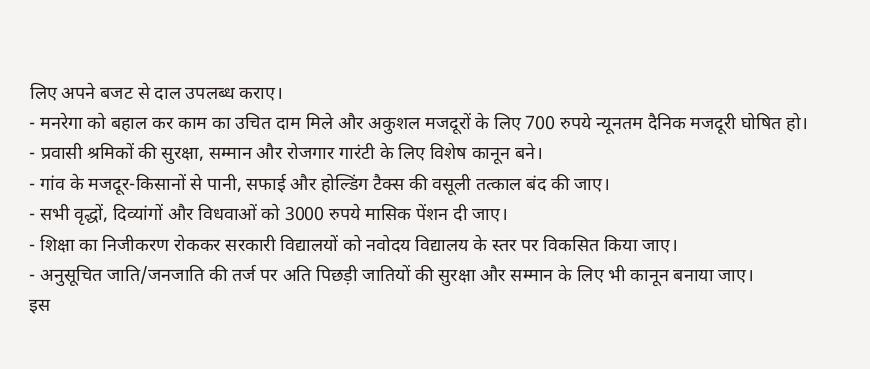लिए अपने बजट से दाल उपलब्ध कराए।
- मनरेगा को बहाल कर काम का उचित दाम मिले और अकुशल मजदूरों के लिए 700 रुपये न्यूनतम दैनिक मजदूरी घोषित हो।
- प्रवासी श्रमिकों की सुरक्षा, सम्मान और रोजगार गारंटी के लिए विशेष कानून बने।
- गांव के मजदूर-किसानों से पानी, सफाई और होल्डिंग टैक्स की वसूली तत्काल बंद की जाए।
- सभी वृद्धों, दिव्यांगों और विधवाओं को 3000 रुपये मासिक पेंशन दी जाए।
- शिक्षा का निजीकरण रोककर सरकारी विद्यालयों को नवोदय विद्यालय के स्तर पर विकसित किया जाए।
- अनुसूचित जाति/जनजाति की तर्ज पर अति पिछड़ी जातियों की सुरक्षा और सम्मान के लिए भी कानून बनाया जाए।
इस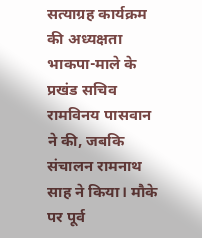सत्याग्रह कार्यक्रम की अध्यक्षता भाकपा-माले के प्रखंड सचिव रामविनय पासवान ने की, जबकि संचालन रामनाथ साह ने किया। मौके पर पूर्व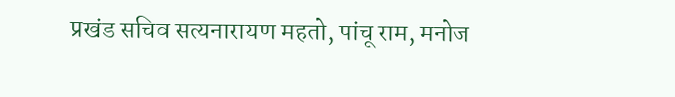प्रखंड सचिव सत्यनारायण महतो, पांचू राम, मनोज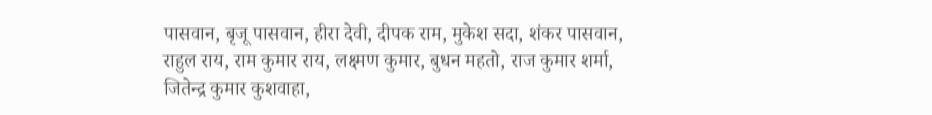पासवान, बृजू पासवान, हीरा देवी, दीपक राम, मुकेश सदा, शंकर पासवान, राहुल राय, राम कुमार राय, लक्ष्मण कुमार, बुधन महतो, राज कुमार शर्मा, जितेन्द्र कुमार कुशवाहा,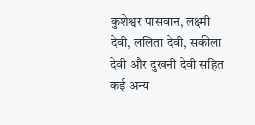कुशेश्वर पासवान, लक्ष्मी देवी, ललिता देवी, सकीला देवी और दुखनी देवी सहित कई अन्य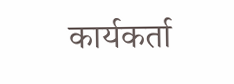कार्यकर्ता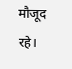मौजूद रहे।